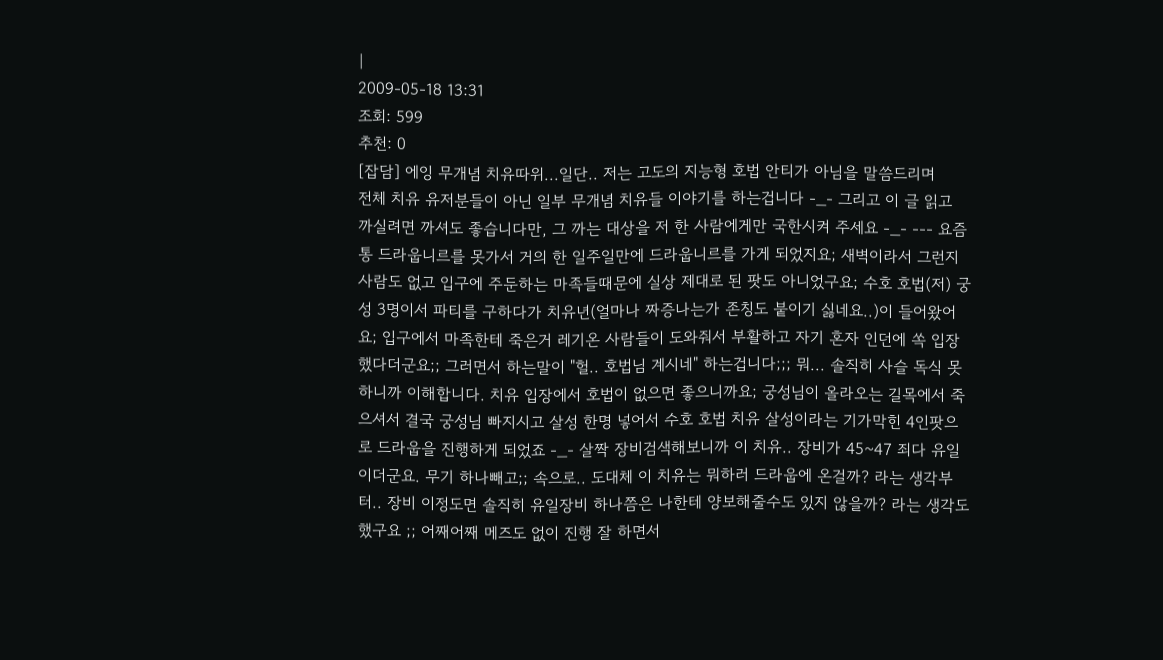|
2009-05-18 13:31
조회: 599
추천: 0
[잡담] 에잉 무개념 치유따위...일단.. 저는 고도의 지능형 호법 안티가 아님을 말씀드리며
전체 치유 유저분들이 아닌 일부 무개념 치유들 이야기를 하는겁니다 -_- 그리고 이 글 읽고 까실려면 까셔도 좋습니다만, 그 까는 대상을 저 한 사람에게만 국한시켜 주세요 -_- --- 요즘 통 드라웁니르를 못가서 거의 한 일주일만에 드라웁니르를 가게 되었지요; 새벽이라서 그런지 사람도 없고 입구에 주둔하는 마족들때문에 실상 제대로 된 팟도 아니었구요; 수호 호법(저) 궁성 3명이서 파티를 구하다가 치유년(얼마나 짜증나는가 존칭도 붙이기 싫네요..)이 들어왔어요; 입구에서 마족한테 죽은거 레기온 사람들이 도와줘서 부활하고 자기 혼자 인던에 쏙 입장했다더군요;; 그러면서 하는말이 "헐.. 호법님 계시네" 하는겁니다;;; 뭐... 솔직히 사슬 독식 못하니까 이해합니다. 치유 입장에서 호법이 없으면 좋으니까요; 궁성님이 올라오는 길목에서 죽으셔서 결국 궁성님 빠지시고 살성 한명 넣어서 수호 호법 치유 살성이라는 기가막힌 4인팟으로 드라웁을 진행하게 되었죠 -_- 살짝 장비검색해보니까 이 치유.. 장비가 45~47 죄다 유일이더군요. 무기 하나빼고;; 속으로.. 도대체 이 치유는 뭐하러 드라웁에 온걸까? 라는 생각부터.. 장비 이정도면 솔직히 유일장비 하나쯤은 나한테 양보해줄수도 있지 않을까? 라는 생각도 했구요 ;; 어째어째 메즈도 없이 진행 잘 하면서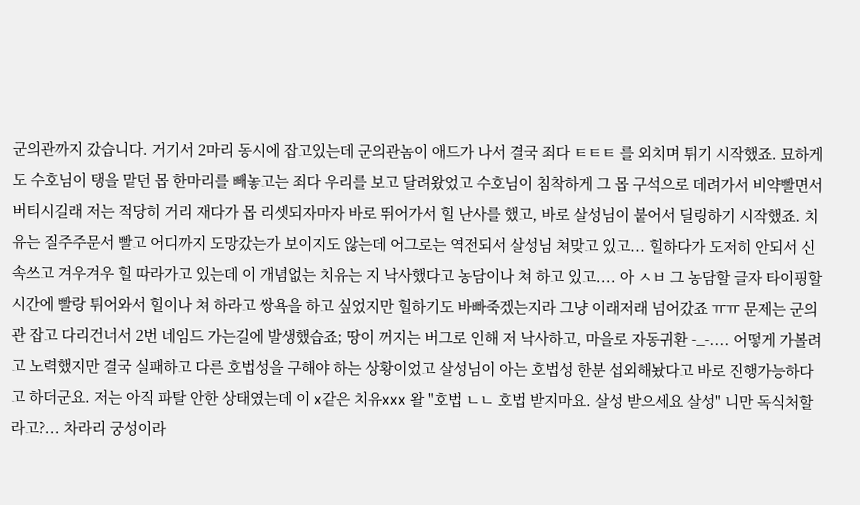군의관까지 갔습니다. 거기서 2마리 동시에 잡고있는데 군의관놈이 애드가 나서 결국 죄다 ㅌㅌㅌ 를 외치며 튀기 시작했죠. 묘하게도 수호님이 탱을 맡던 몹 한마리를 빼놓고는 죄다 우리를 보고 달려왔었고 수호님이 침착하게 그 몹 구석으로 데려가서 비약빨면서 버티시길래 저는 적당히 거리 재다가 몹 리셋되자마자 바로 뛰어가서 힐 난사를 했고, 바로 살성님이 붙어서 딜링하기 시작했죠. 치유는 질주주문서 빨고 어디까지 도망갔는가 보이지도 않는데 어그로는 역전되서 살성님 쳐맞고 있고... 힐하다가 도저히 안되서 신속쓰고 겨우겨우 힐 따라가고 있는데 이 개념없는 치유는 지 낙사했다고 농담이나 쳐 하고 있고.... 아 ㅅㅂ 그 농담할 글자 타이핑할 시간에 빨랑 튀어와서 힐이나 쳐 하라고 쌍욕을 하고 싶었지만 힐하기도 바빠죽겠는지라 그냥 이래저래 넘어갔죠 ㅠㅠ 문제는 군의관 잡고 다리건너서 2번 네임드 가는길에 발생했습죠; 땅이 꺼지는 버그로 인해 저 낙사하고, 마을로 자동귀환 -_-.... 어떻게 가볼려고 노력했지만 결국 실패하고 다른 호법성을 구해야 하는 상황이었고 살성님이 아는 호법성 한분 섭외해놨다고 바로 진행가능하다고 하더군요. 저는 아직 파탈 안한 상태였는데 이 x같은 치유xxx 왈 "호법 ㄴㄴ 호법 받지마요. 살성 받으세요 살성" 니만 독식처할라고?... 차라리 궁성이라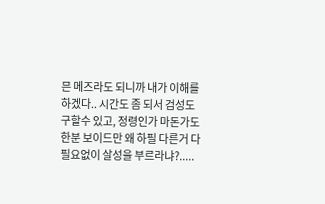믄 메즈라도 되니까 내가 이해를 하겠다.. 시간도 좀 되서 검성도 구할수 있고, 정령인가 마돈가도 한분 보이드만 왜 하필 다른거 다 필요없이 살성을 부르라냐?.....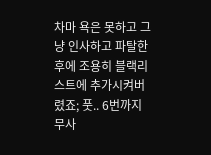차마 욕은 못하고 그냥 인사하고 파탈한 후에 조용히 블랙리스트에 추가시켜버렸죠; 풋.. 6번까지 무사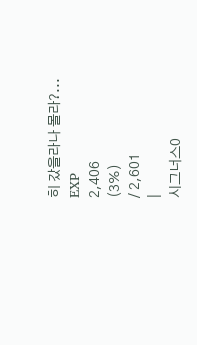히 갔을라나 몰라?...
EXP
2,406
(3%)
/ 2,601
|
시그너스0